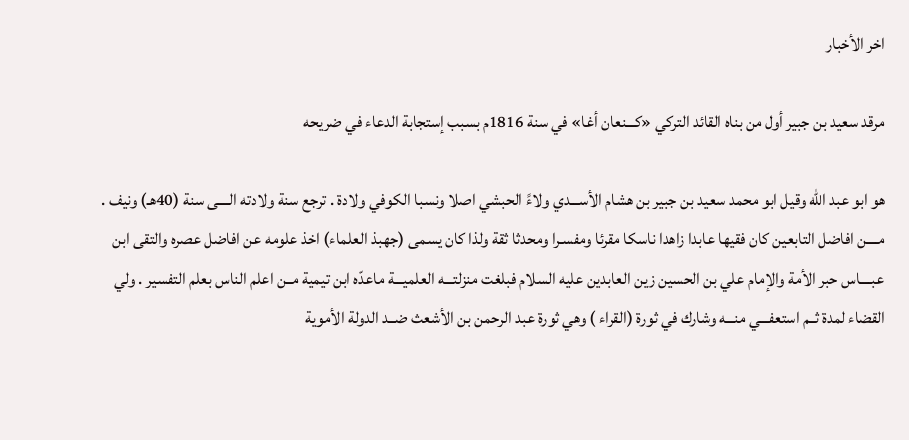اخر الأخبار

مرقد سعيد بن جبير أول من بناه القائد التركي «كـــنعان أغا» في سنة 1816م بسبب إستجابة الدعاء في ضريحه

هو ابو عبد الله وقيل ابو محمد سعيد بن جبير بن هشام الأســـدي ولاءً الحبشي اصلا ونسبا الكوفي ولادة . ترجع سنة ولادته الــــى سنة (40هـ) ونيف . مــــن افاضل التابعين كان فقيها عابدا زاهدا ناسكا مقرئا ومفسـرا ومحدثا ثقة ولذا كان يسمى (جهبذ العلماء) اخذ علومه عن افاضل عصره والتقى ابن عبــــاس حبر الأمة والإمام علي بن الحسين زين العابدين عليه السلام فبلغت منزلتـــه العلميـــة ماعدّه ابن تيمية مــن اعلم الناس بعلم التفسير . ولي القضاء لمدة ثــم استعفـــي منـــه وشارك في ثورة (القراء ) وهي ثورة عبد الرحمن بن الأشعث ضــد الدولة الأموية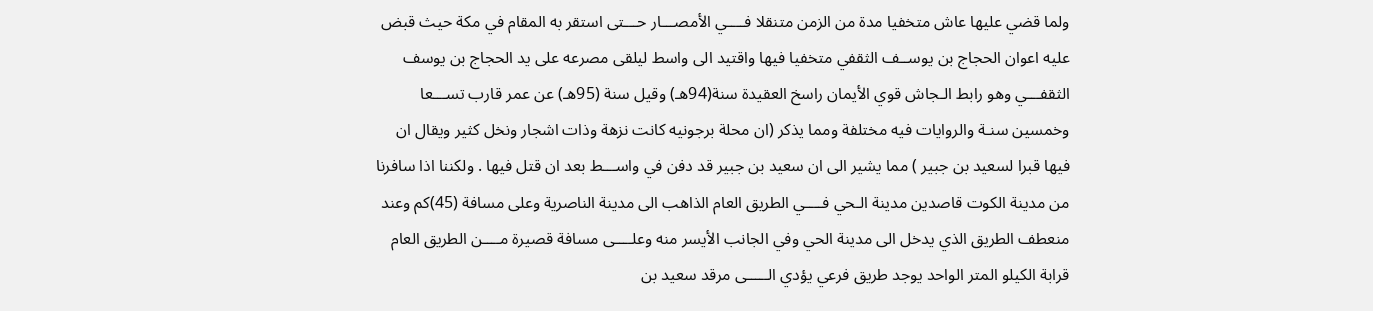ولما قضي عليها عاش متخفيا مدة من الزمن متنقلا فــــي الأمصـــار حـــتى استقر به المقام في مكة حيث قبض عليه اعوان الحجاج بن يوســف الثقفي متخفيا فيها واقتيد الى واسط ليلقى مصرعه على يد الحجاج بن يوسف الثقفـــي وهو رابط الـجاش قوي الأيمان راسخ العقيدة سنة(94هـ) وقيل سنة (95هـ) عن عمر قارب تســـعا وخمسين سنـة والروايات فيه مختلفة ومما يذكر (ان محلة برجونيه كانت نزهة وذات اشجار ونخل كثير ويقال ان فيها قبرا لسعيد بن جبير ) مما يشير الى ان سعيد بن جبير قد دفن في واســـط بعد ان قتل فيها . ولكننا اذا سافرنا من مدينة الكوت قاصدين مدينة الـحي فــــي الطريق العام الذاهب الى مدينة الناصرية وعلى مسافة (45)كم وعند منعطف الطريق الذي يدخل الى مدينة الحي وفي الجانب الأيسر منه وعلــــى مسافة قصيرة مــــن الطريق العام قرابة الكيلو المتر الواحد يوجد طريق فرعي يؤدي الـــــى مرقد سعيد بن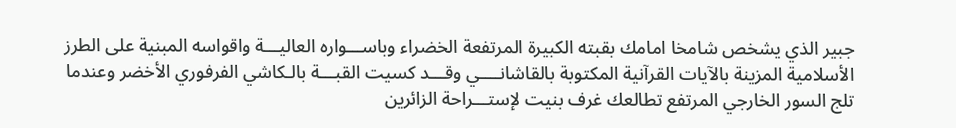جبير الذي يشخص شامخا امامك بقبته الكبيرة المرتفعة الخضراء وباســـواره العاليـــة واقواسه المبنية على الطرز الأسلامية المزينة بالآيات القرآنية المكتوبة بالقاشانــــي وقـــد كسيت القبـــة بالـكاشي الفرفوري الأخضر وعندما تلج السور الخارجي المرتفع تطالعك غرف بنيت لإستـــراحة الزائرين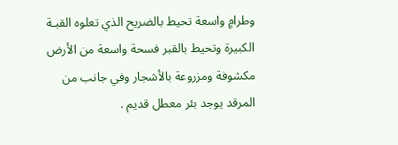وطرامٍ واسعة تحيط بالضريح الذي تعلوه القبـة الكبيرة وتحيط بالقبر فسحة واسعة من الأرض مكشوفة ومزروعة بالأشجار وفي جانب من المرقد يوجد بئر معطل قديم .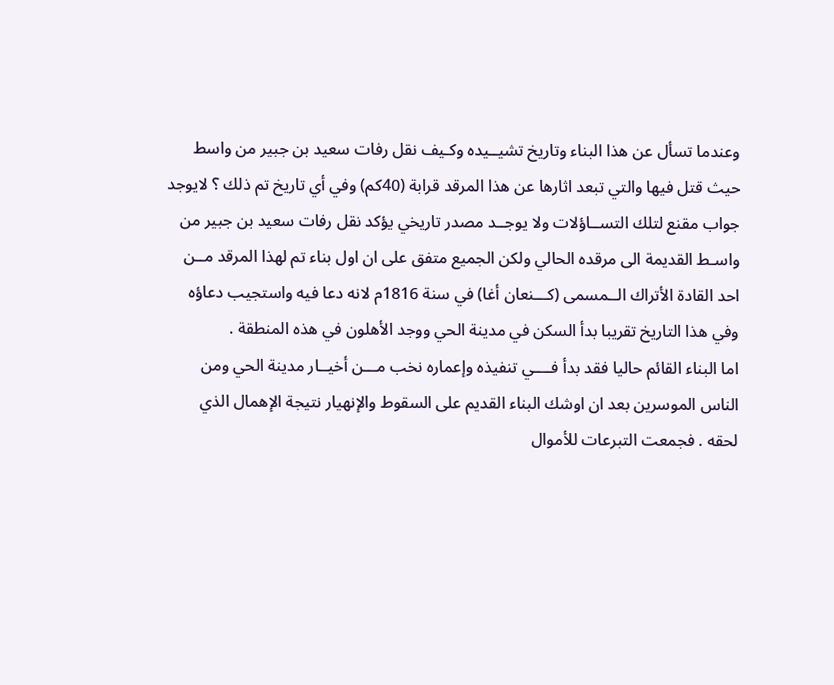وعندما تسأل عن هذا البناء وتاريخ تشيــيده وكـيف نقل رفات سعيد بن جبير من واسط حيث قتل فيها والتي تبعد اثارها عن هذا المرقد قرابة (40كم) وفي أي تاريخ تم ذلك ؟ لايوجد جواب مقنع لتلك التســاؤلات ولا يوجــد مصدر تاريخي يؤكد نقل رفات سعيد بن جبير من واسـط القديمة الى مرقده الحالي ولكن الجميع متفق على ان اول بناء تم لهذا المرقد مــن احد القادة الأتراك الــمسمى (كـــنعان أغا) في سنة 1816م لانه دعا فيه واستجيب دعاؤه وفي هذا التاريخ تقريبا بدأ السكن في مدينة الحي ووجد الأهلون في هذه المنطقة .
اما البناء القائم حاليا فقد بدأ فــــي تنفيذه وإعماره نخب مـــن أخيــار مدينة الحي ومن الناس الموسرين بعد ان اوشك البناء القديم على السقوط والإنهيار نتيجة الإهمال الذي لحقه . فجمعت التبرعات للأموال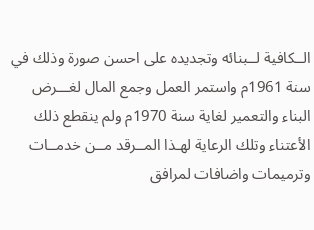الــكافية لــبنائه وتجديده على احسن صورة وذلك في سنة 1961م واستمر العمل وجمع المال لغـــرض البناء والتعمير لغاية سنة 1970م ولم ينقطع ذلك الأعتناء وتلك الرعاية لهـذا المــرقد مــن خدمــات وترميمات واضافات لمرافق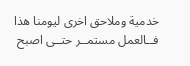خدمية وملاحق اخرى ليومنا هذا فــالعمل مستمــر حتــى اصبح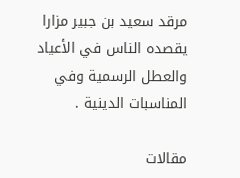مرقد سعيد بن جبير مزارا يقصده الناس في الأعياد والعطل الرسمية وفي المناسبات الدينية .

مقالات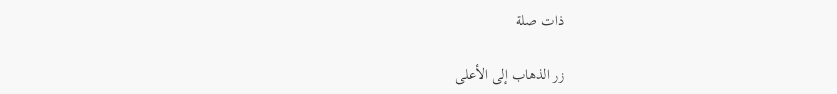ذات صلة

زر الذهاب إلى الأعلى